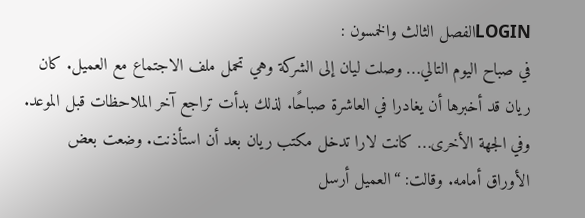LOGINالفصل الثالث والخمسون :
في صباح اليوم التالي… وصلت ليان إلى الشركة وهي تحمل ملف الاجتماع مع العميل. كان ريان قد أخبرها أن يغادرا في العاشرة صباحًا. لذلك بدأت تراجع آخر الملاحظات قبل الموعد. وفي الجهة الأخرى… كانت لارا تدخل مكتب ريان بعد أن استأذنت. وضعت بعض الأوراق أمامه. وقالت: “العميل أرسل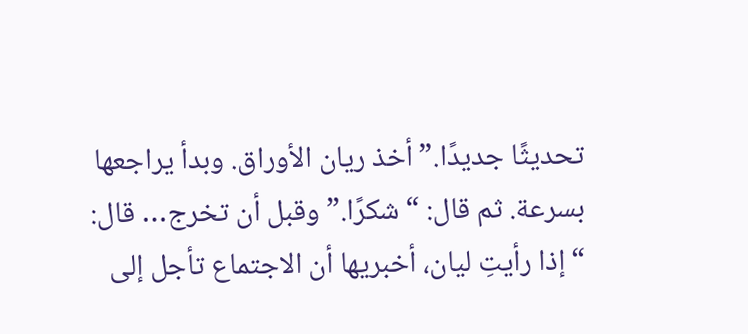تحديثًا جديدًا.” أخذ ريان الأوراق. وبدأ يراجعها بسرعة. ثم قال: “شكرًا.” وقبل أن تخرج… قال: “إذا رأيتِ ليان، أخبريها أن الاجتماع تأجل إلى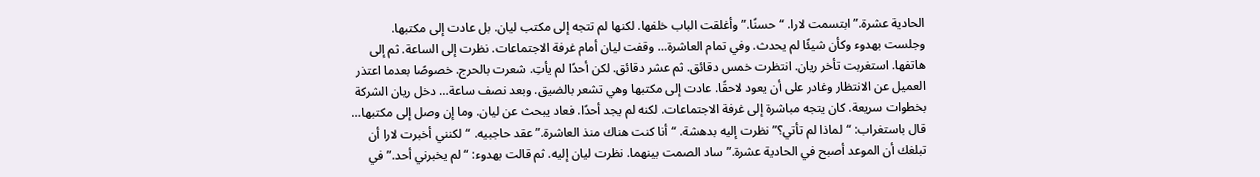الحادية عشرة.” ابتسمت لارا. “حسنًا.” وأغلقت الباب خلفها. لكنها لم تتجه إلى مكتب ليان. بل عادت إلى مكتبها. وجلست بهدوء وكأن شيئًا لم يحدث. وفي تمام العاشرة… وقفت ليان أمام غرفة الاجتماعات. نظرت إلى الساعة. ثم إلى هاتفها. استغربت تأخر ريان. انتظرت خمس دقائق. ثم عشر دقائق. لكن أحدًا لم يأتِ. شعرت بالحرج. خصوصًا بعدما اعتذر العميل عن الانتظار وغادر على أن يعود لاحقًا. عادت إلى مكتبها وهي تشعر بالضيق. وبعد نصف ساعة… دخل ريان الشركة بخطوات سريعة. كان يتجه مباشرة إلى غرفة الاجتماعات. لكنه لم يجد أحدًا. فعاد يبحث عن ليان. وما إن وصل إلى مكتبها… قال باستغراب: “لماذا لم تأتي؟” نظرت إليه بدهشة. “أنا كنت هناك منذ العاشرة.” عقد حاجبيه. “لكنني أخبرت لارا أن تبلغك أن الموعد أصبح في الحادية عشرة.” ساد الصمت بينهما. نظرت ليان إليه. ثم قالت بهدوء: “لم يخبرني أحد.” في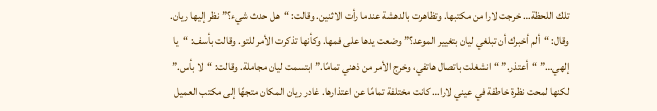تلك اللحظة… خرجت لارا من مكتبها. وتظاهرت بالدهشة عندما رأت الاثنين. وقالت: “هل حدث شيء؟” نظر إليها ريان. وقال: “ألم أخبرك أن تبلغي ليان بتغيير الموعد؟” وضعت يدها على فمها. وكأنها تذكرت الأمر للتو. وقالت بأسف: “يا إلهي…” “أعتذر.” “انشغلت باتصال هاتفي، وخرج الأمر من ذهني تمامًا.” ابتسمت ليان مجاملة. وقالت: “لا بأس.” لكنها لمحت نظرة خاطفة في عيني لارا… كانت مختلفة تمامًا عن اعتذارها. غادر ريان المكان متجهًا إلى مكتب العميل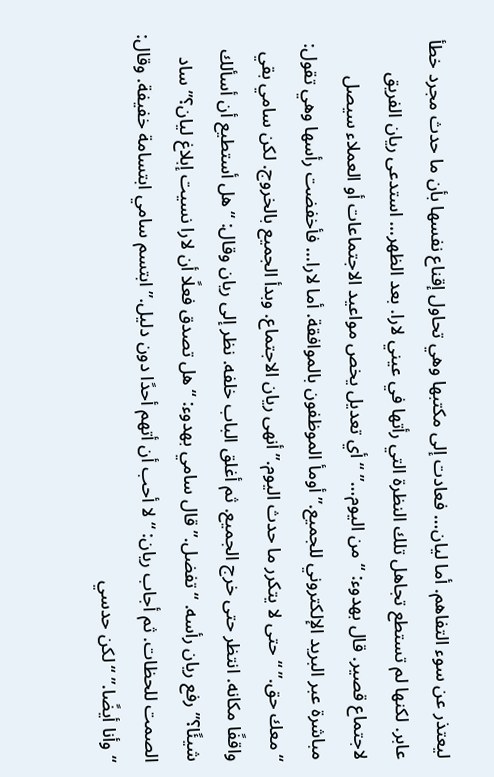ليعتذر عن سوء التفاهم. أما ليان… فعادت إلى مكتبها وهي تحاول إقناع نفسها بأن ما حدث مجرد خطأ عابر. لكنها لم تستطع تجاهل تلك النظرة التي رأتها في عيني لارا. بعد الظهر… استدعى ريان الفريق لاجتماع قصير. قال بهدوء: “من اليوم…” “أي تعديل يخص مواعيد الاجتماعات أو العملاء سيصل مباشرة عبر البريد الإلكتروني للجميع.” أومأ الموظفون بالموافقة. أما لارا… فأخفضت رأسها وهي تقول: “معك حق.” “حتى لا يتكرر ما حدث اليوم.” أنهى ريان الاجتماع. وبدأ الجميع بالخروج. لكن سامي بقي واقفًا مكانه. انتظر حتى خرج الجميع. ثم أغلق الباب خلفه. نظر إلى ريان وقال: “هل أستطيع أن أسألك شيئًا؟” رفع ريان رأسه. “تفضل.” قال سامي بهدوء: “هل تصدق فعلًا أن لارا نسيت إبلاغ ليان؟” ساد الصمت للحظات. ثم أجاب ريان: “لا أحب أن أتهم أحدًا دون دليل.” ابتسم سامي ابتسامة خفيفة. وقال: “وأنا أيضًا.” “لكن حدسي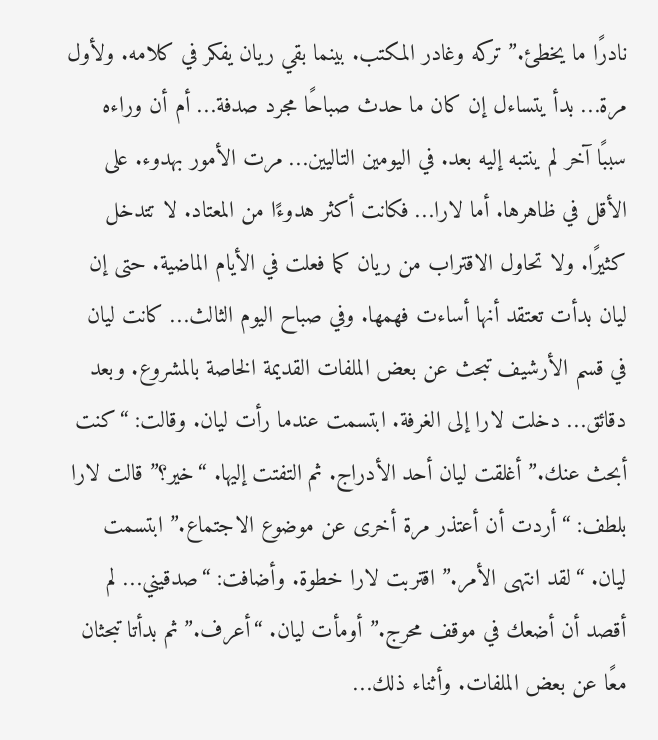نادرًا ما يخطئ.” تركه وغادر المكتب. بينما بقي ريان يفكر في كلامه. ولأول مرة… بدأ يتساءل إن كان ما حدث صباحًا مجرد صدفة… أم أن وراءه سببًا آخر لم ينتبه إليه بعد. في اليومين التاليين… مرت الأمور بهدوء. على الأقل في ظاهرها. أما لارا… فكانت أكثر هدوءًا من المعتاد. لا تتدخل كثيرًا. ولا تحاول الاقتراب من ريان كما فعلت في الأيام الماضية. حتى إن ليان بدأت تعتقد أنها أساءت فهمها. وفي صباح اليوم الثالث… كانت ليان في قسم الأرشيف تبحث عن بعض الملفات القديمة الخاصة بالمشروع. وبعد دقائق… دخلت لارا إلى الغرفة. ابتسمت عندما رأت ليان. وقالت: “كنت أبحث عنك.” أغلقت ليان أحد الأدراج. ثم التفتت إليها. “خير؟” قالت لارا بلطف: “أردت أن أعتذر مرة أخرى عن موضوع الاجتماع.” ابتسمت ليان. “لقد انتهى الأمر.” اقتربت لارا خطوة. وأضافت: “صدقيني… لم أقصد أن أضعك في موقف محرج.” أومأت ليان. “أعرف.” ثم بدأتا تبحثان معًا عن بعض الملفات. وأثناء ذلك…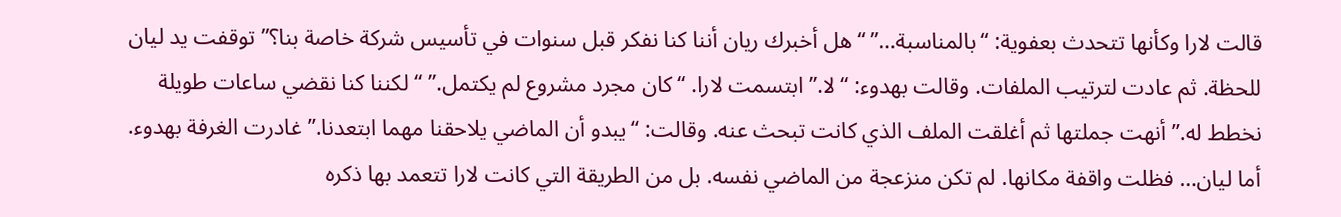قالت لارا وكأنها تتحدث بعفوية: “بالمناسبة…” “هل أخبرك ريان أننا كنا نفكر قبل سنوات في تأسيس شركة خاصة بنا؟” توقفت يد ليان للحظة. ثم عادت لترتيب الملفات. وقالت بهدوء: “لا.” ابتسمت لارا. “كان مجرد مشروع لم يكتمل.” “لكننا كنا نقضي ساعات طويلة نخطط له.” أنهت جملتها ثم أغلقت الملف الذي كانت تبحث عنه. وقالت: “يبدو أن الماضي يلاحقنا مهما ابتعدنا.” غادرت الغرفة بهدوء. أما ليان… فظلت واقفة مكانها. لم تكن منزعجة من الماضي نفسه. بل من الطريقة التي كانت لارا تتعمد بها ذكره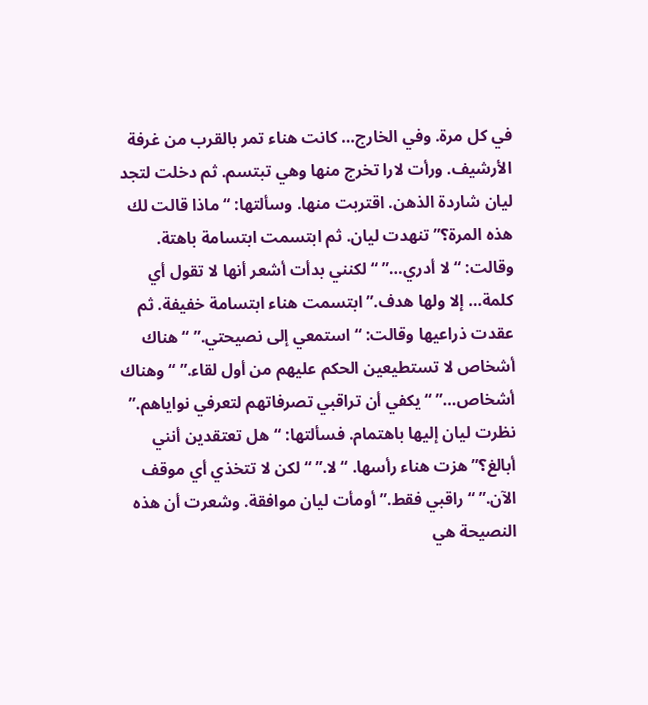في كل مرة. وفي الخارج… كانت هناء تمر بالقرب من غرفة الأرشيف. ورأت لارا تخرج منها وهي تبتسم. ثم دخلت لتجد ليان شاردة الذهن. اقتربت منها. وسألتها: “ماذا قالت لك هذه المرة؟” تنهدت ليان. ثم ابتسمت ابتسامة باهتة. وقالت: “لا أدري…” “لكنني بدأت أشعر أنها لا تقول أي كلمة… إلا ولها هدف.” ابتسمت هناء ابتسامة خفيفة. ثم عقدت ذراعيها وقالت: “استمعي إلى نصيحتي.” “هناك أشخاص لا تستطيعين الحكم عليهم من أول لقاء.” “وهناك أشخاص…” “يكفي أن تراقبي تصرفاتهم لتعرفي نواياهم.” نظرت ليان إليها باهتمام. فسألتها: “هل تعتقدين أنني أبالغ؟” هزت هناء رأسها. “لا.” “لكن لا تتخذي أي موقف الآن.” “راقبي فقط.” أومأت ليان موافقة. وشعرت أن هذه النصيحة هي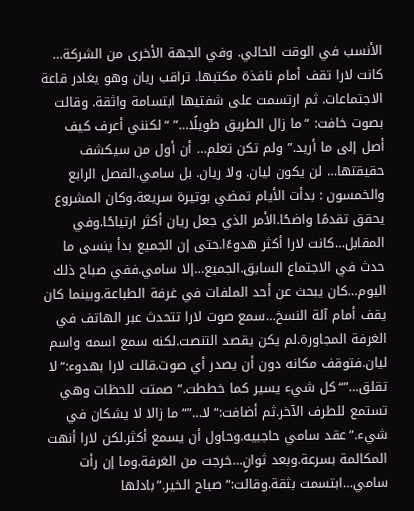الأنسب في الوقت الحالي. وفي الجهة الأخرى من الشركة… كانت لارا تقف أمام نافذة مكتبها. تراقب ريان وهو يغادر قاعة الاجتماعات. ثم ارتسمت على شفتيها ابتسامة واثقة. وقالت بصوت خافت: “ما زال الطريق طويلًا…” “لكنني أعرف كيف أصل إلى ما أريد.” ولم تكن تعلم… أن أول من سيكشف حقيقتها… لن يكون ليان. ولا ريان. بل سامي.الفصل الرابع والخمسون : بدأت الأيام تمضي بوتيرة سريعة.وكان المشروع يحقق تقدمًا واضحًا.الأمر الذي جعل ريان أكثر ارتياحًا.وفي المقابل…كانت لارا أكثر هدوءًا.حتى إن الجميع بدأ ينسى ما حدث في الاجتماع السابق.الجميع…إلا سامي.ففي صباح ذلك اليوم…كان يبحث عن أحد الملفات في غرفة الطباعة.وبينما كان يقف أمام آلة النسخ…سمع صوت لارا تتحدث عبر الهاتف في الغرفة المجاورة.لم يكن يقصد التنصت.لكنه سمع اسمه واسم ليان.فتوقف مكانه دون أن يصدر أي صوت.قالت لارا بهدوء:“لا تقلق…”“كل شيء يسير كما خططت.”صمتت للحظات وهي تستمع للطرف الآخر.ثم أضافت:“لا…”“ما زالا لا يشكان في شيء.”عقد سامي حاجبيه.وحاول أن يسمع أكثر.لكن لارا أنهت المكالمة بسرعة.وبعد ثوانٍ…خرجت من الغرفة.وما إن رأت سامي…ابتسمت بثقة.وقالت:“صباح الخير.”بادلها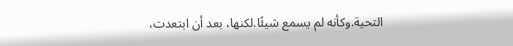التحية.وكأنه لم يسمع شيئًا.لكنها، بعد أن ابتعدت،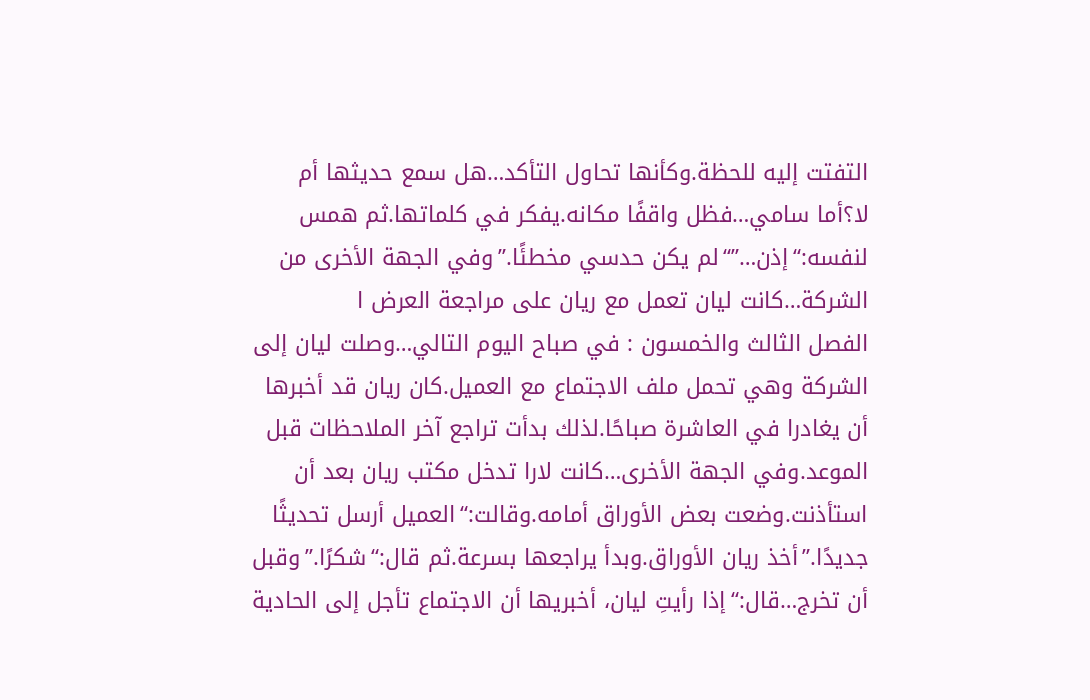التفتت إليه للحظة.وكأنها تحاول التأكد…هل سمع حديثها أم لا؟أما سامي…فظل واقفًا مكانه.يفكر في كلماتها.ثم همس لنفسه:“إذن…”“لم يكن حدسي مخطئًا.”وفي الجهة الأخرى من الشركة…كانت ليان تعمل مع ريان على مراجعة العرض ا
الفصل الثالث والخمسون : في صباح اليوم التالي…وصلت ليان إلى الشركة وهي تحمل ملف الاجتماع مع العميل.كان ريان قد أخبرها أن يغادرا في العاشرة صباحًا.لذلك بدأت تراجع آخر الملاحظات قبل الموعد.وفي الجهة الأخرى…كانت لارا تدخل مكتب ريان بعد أن استأذنت.وضعت بعض الأوراق أمامه.وقالت:“العميل أرسل تحديثًا جديدًا.”أخذ ريان الأوراق.وبدأ يراجعها بسرعة.ثم قال:“شكرًا.”وقبل أن تخرج…قال:“إذا رأيتِ ليان، أخبريها أن الاجتماع تأجل إلى الحادية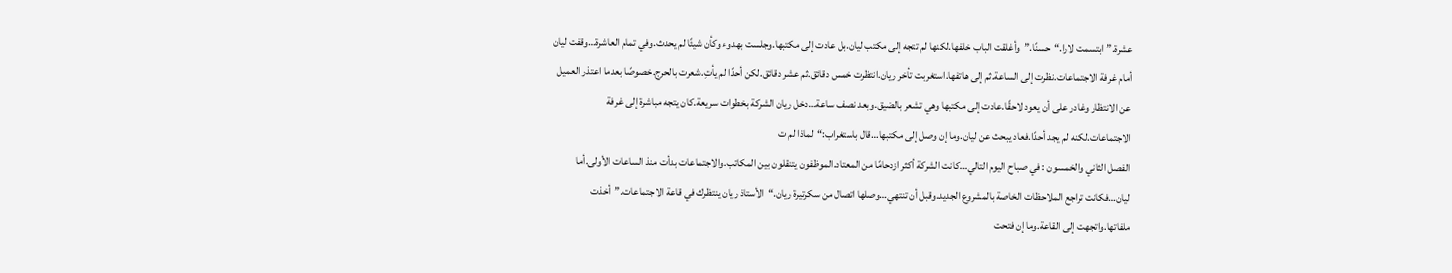عشرة.”ابتسمت لارا.“حسنًا.”وأغلقت الباب خلفها.لكنها لم تتجه إلى مكتب ليان.بل عادت إلى مكتبها.وجلست بهدوء وكأن شيئًا لم يحدث.وفي تمام العاشرة…وقفت ليان أمام غرفة الاجتماعات.نظرت إلى الساعة.ثم إلى هاتفها.استغربت تأخر ريان.انتظرت خمس دقائق.ثم عشر دقائق.لكن أحدًا لم يأتِ.شعرت بالحرج.خصوصًا بعدما اعتذر العميل عن الانتظار وغادر على أن يعود لاحقًا.عادت إلى مكتبها وهي تشعر بالضيق.وبعد نصف ساعة…دخل ريان الشركة بخطوات سريعة.كان يتجه مباشرة إلى غرفة الاجتماعات.لكنه لم يجد أحدًا.فعاد يبحث عن ليان.وما إن وصل إلى مكتبها…قال باستغراب:“لماذا لم ت
الفصل الثاني والخمسون : في صباح اليوم التالي…كانت الشركة أكثر ازدحامًا من المعتاد.الموظفون يتنقلون بين المكاتب.والاجتماعات بدأت منذ الساعات الأولى.أما ليان…فكانت تراجع الملاحظات الخاصة بالمشروع الجديد.وقبل أن تنتهي…وصلها اتصال من سكرتيرة ريان.“الأستاذ ريان ينتظرك في قاعة الاجتماعات.”أخذت ملفاتها.واتجهت إلى القاعة.وما إن فتحت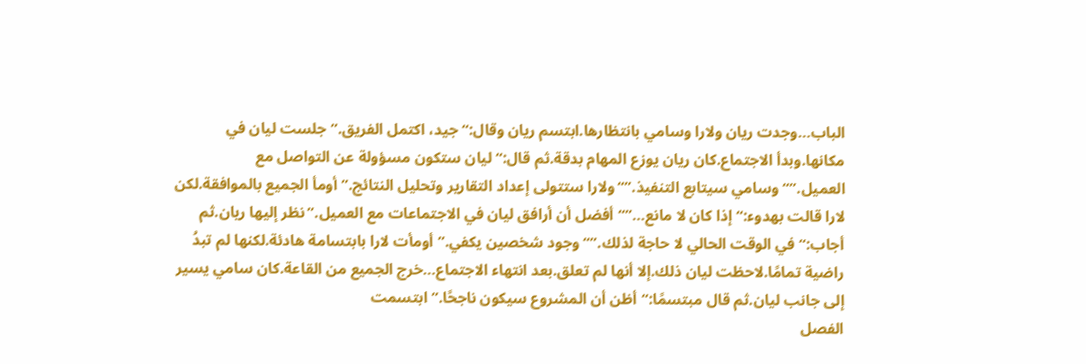الباب…وجدت ريان ولارا وسامي بانتظارها.ابتسم ريان وقال:“جيد، اكتمل الفريق.”جلست ليان في مكانها.وبدأ الاجتماع.كان ريان يوزع المهام بدقة.ثم قال:“ليان ستكون مسؤولة عن التواصل مع العميل.”“وسامي سيتابع التنفيذ.”“ولارا ستتولى إعداد التقارير وتحليل النتائج.”أومأ الجميع بالموافقة.لكن لارا قالت بهدوء:“إذا كان لا مانع…”“أفضل أن أرافق ليان في الاجتماعات مع العميل.”نظر إليها ريان.ثم أجاب:“في الوقت الحالي لا حاجة لذلك.”“وجود شخصين يكفي.”أومأت لارا بابتسامة هادئة.لكنها لم تبدُ راضية تمامًا.لاحظت ليان ذلك.إلا أنها لم تعلق.بعد انتهاء الاجتماع…خرج الجميع من القاعة.كان سامي يسير إلى جانب ليان.ثم قال مبتسمًا:“أظن أن المشروع سيكون ناجحًا.”ابتسمت
الفصل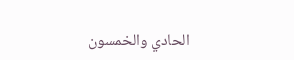الحادي والخمسون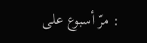: مرّ أسبوع على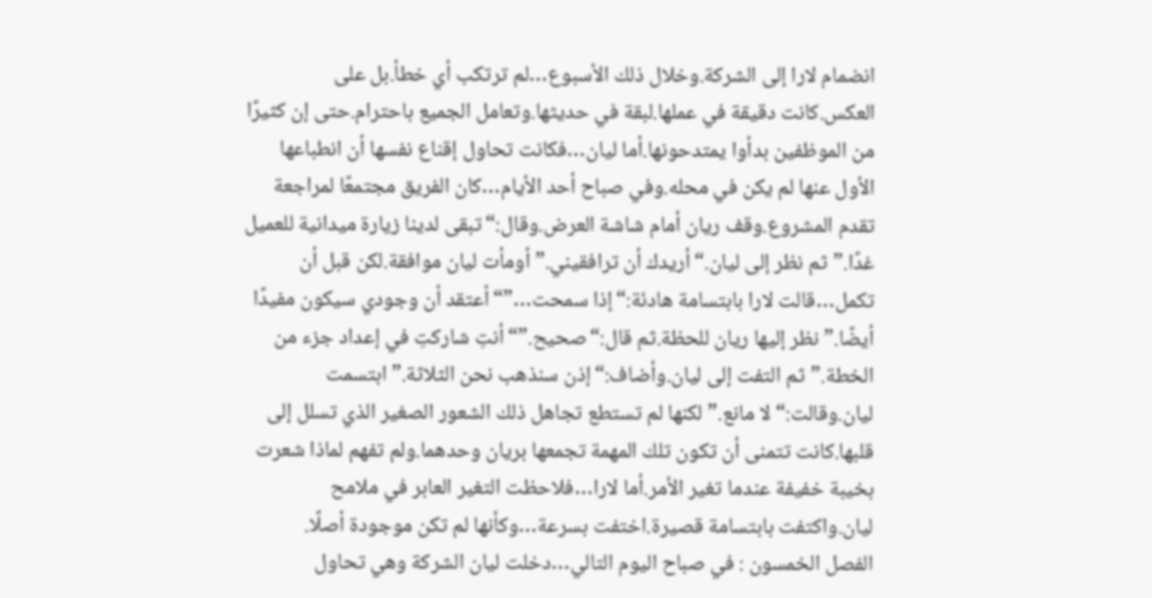انضمام لارا إلى الشركة.وخلال ذلك الأسبوع…لم ترتكب أي خطأ.بل على العكس.كانت دقيقة في عملها.لبقة في حديثها.وتعامل الجميع باحترام.حتى إن كثيرًا من الموظفين بدأوا يمتدحونها.أما ليان…فكانت تحاول إقناع نفسها أن انطباعها الأول عنها لم يكن في محله.وفي صباح أحد الأيام…كان الفريق مجتمعًا لمراجعة تقدم المشروع.وقف ريان أمام شاشة العرض.وقال:“تبقى لدينا زيارة ميدانية للعميل غدًا.”ثم نظر إلى ليان.“أريدك أن ترافقيني.”أومأت ليان موافقة.لكن قبل أن تكمل…قالت لارا بابتسامة هادئة:“إذا سمحت…”“أعتقد أن وجودي سيكون مفيدًا أيضًا.”نظر إليها ريان للحظة.ثم قال:“صحيح.”“أنتِ شاركتِ في إعداد جزء من الخطة.”ثم التفت إلى ليان.وأضاف:“إذن سنذهب نحن الثلاثة.”ابتسمت ليان.وقالت:“لا مانع.”لكنها لم تستطع تجاهل ذلك الشعور الصغير الذي تسلل إلى قلبها.كانت تتمنى أن تكون تلك المهمة تجمعها بريان وحدهما.ولم تفهم لماذا شعرت بخيبة خفيفة عندما تغير الأمر.أما لارا…فلاحظت التغير العابر في ملامح ليان.واكتفت بابتسامة قصيرة.اختفت بسرعة…وكأنها لم تكن موجودة أصلًا.
الفصل الخمسون : في صباح اليوم التالي…دخلت ليان الشركة وهي تحاول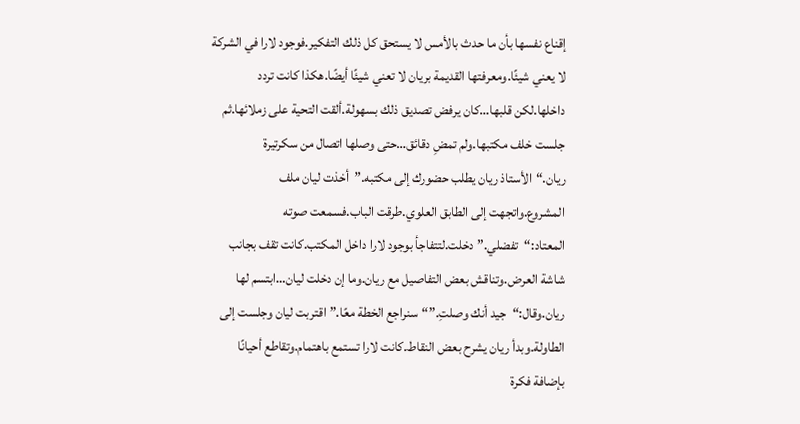إقناع نفسها بأن ما حدث بالأمس لا يستحق كل ذلك التفكير.فوجود لارا في الشركة لا يعني شيئًا.ومعرفتها القديمة بريان لا تعني شيئًا أيضًا.هكذا كانت تردد داخلها.لكن قلبها…كان يرفض تصديق ذلك بسهولة.ألقت التحية على زملائها.ثم جلست خلف مكتبها.ولم تمضِ دقائق…حتى وصلها اتصال من سكرتيرة ريان.“الأستاذ ريان يطلب حضورك إلى مكتبه.”أخذت ليان ملف المشروع.واتجهت إلى الطابق العلوي.طرقت الباب.فسمعت صوته المعتاد:“تفضلي.”دخلت.لتتفاجأ بوجود لارا داخل المكتب.كانت تقف بجانب شاشة العرض.وتناقش بعض التفاصيل مع ريان.وما إن دخلت ليان…ابتسم لها ريان.وقال:“جيد أنك وصلتِ.”“سنراجع الخطة معًا.”اقتربت ليان وجلست إلى الطاولة.وبدأ ريان يشرح بعض النقاط.كانت لارا تستمع باهتمام.وتقاطع أحيانًا بإضافة فكرة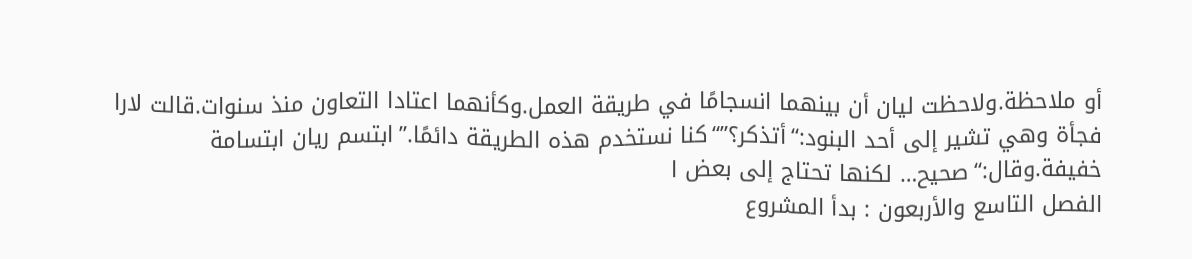أو ملاحظة.ولاحظت ليان أن بينهما انسجامًا في طريقة العمل.وكأنهما اعتادا التعاون منذ سنوات.قالت لارا فجأة وهي تشير إلى أحد البنود:“أتذكر؟”“كنا نستخدم هذه الطريقة دائمًا.”ابتسم ريان ابتسامة خفيفة.وقال:“صحيح… لكنها تحتاج إلى بعض ا
الفصل التاسع والأربعون : بدأ المشروع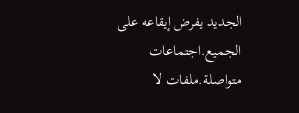الجديد يفرض إيقاعه على الجميع.اجتماعات متواصلة.ملفات لا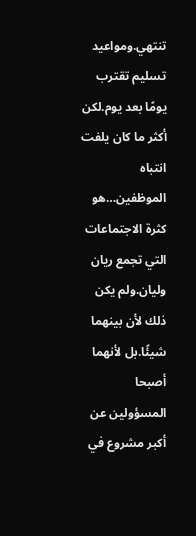تنتهي.ومواعيد تسليم تقترب يومًا بعد يوم.لكن أكثر ما كان يلفت انتباه الموظفين…هو كثرة الاجتماعات التي تجمع ريان وليان.ولم يكن ذلك لأن بينهما شيئًا.بل لأنهما أصبحا المسؤولين عن أكبر مشروع في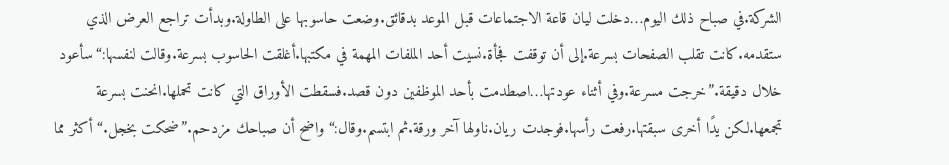الشركة.في صباح ذلك اليوم…دخلت ليان قاعة الاجتماعات قبل الموعد بدقائق.وضعت حاسوبها على الطاولة.وبدأت تراجع العرض الذي ستقدمه.كانت تقلب الصفحات بسرعة.إلى أن توقفت فجأة.نسيت أحد الملفات المهمة في مكتبها.أغلقت الحاسوب بسرعة.وقالت لنفسها:“سأعود خلال دقيقة.”خرجت مسرعة.وفي أثناء عودتها…اصطدمت بأحد الموظفين دون قصد.فسقطت الأوراق التي كانت تحملها.انحنت بسرعة تجمعها.لكن يدًا أخرى سبقتها.رفعت رأسها.فوجدت ريان.ناولها آخر ورقة.ثم ابتسم.وقال:“واضح أن صباحك مزدحم.”ضحكت بخجل.“أكثر مما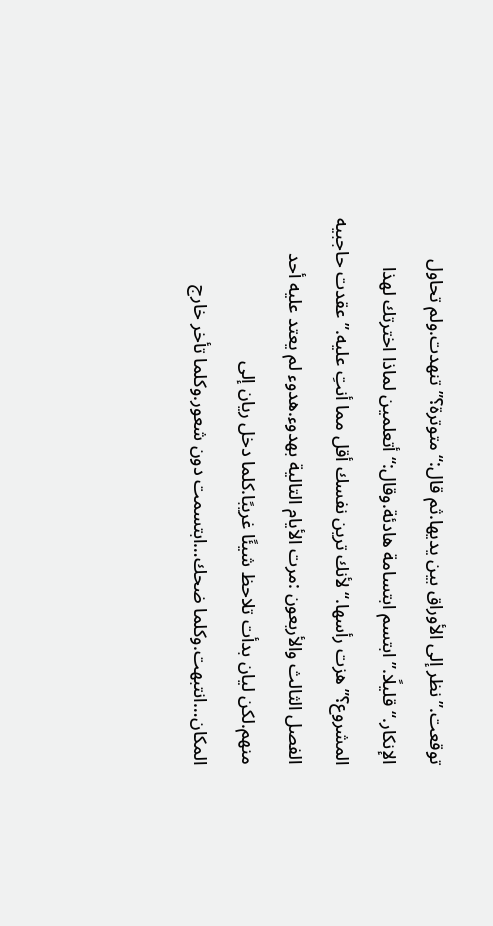توقعت.”نظر إلى الأوراق بين يديها.ثم قال:“متوترة؟”تنهدت.ولم تحاول الإنكار.“قليلًا.”ابتسم ابتسامة هادئة.وقال:“أتعلمين لماذا اخترتك لهذا المشروع؟”هزت رأسها.“لأنك ترين نفسك أقل مما أنتِ عليه.”عقدت حاجبيه
الفصل الثالث والأربعون :مرت الأيام التالية بهدوء.هدوء لم يعتد عليه أحد منهم.لكن ليان بدأت تلاحظ شيئًا غريبًا.كلما دخل ريان إلى المكان…انتبهت.وكلما ضحك…ابتسمت دون شعور.وكلما تأخر خارج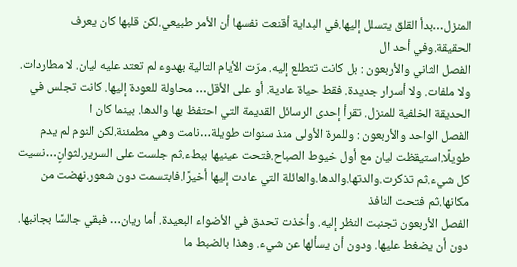المنزل…بدأ القلق يتسلل إليها.في البداية أقنعت نفسها أن الأمر طبيعي.لكن قلبها كان يعرف الحقيقة.وفي أحد ال
الفصل الثاني والأربعون : بل كانت تتطلع إليه. مرّت الأيام التالية بهدوء لم تعتد عليه ليان. لا مطاردات. ولا ملفات. ولا أسرار جديدة. فقط حياة عادية. أو على الأقل… محاولة للعودة إليها. كانت تجلس في الحديقة الخلفية للمنزل. تقرأ إحدى الرسائل القديمة التي احتفظ بها والدها. بينما كان ا
الفصل الواحد والأربعون : وللمرة الأولى منذ سنوات طويلة…نامت وهي مطمئنة.لكن النوم لم يدم طويلًا.استيقظت ليان مع أول خيوط الصباح.فتحت عينيها ببطء.ثم جلست على السرير.لثوانٍ…نسيت كل شيء.ثم تذكرت.والدتها.والدها.والعائلة التي عادت إليها أخيرًا.فابتسمت دون شعور.نهضت من مكانها.ثم فتحت النافذ
الفصل الأربعون تجنبت النظر إليه. وأخذت تحدق في الأضواء البعيدة. أما ريان… فبقي جالسًا بجانبها. دون أن يضغط عليها. ودون أن يسألها عن شيء. وهذا بالضبط ما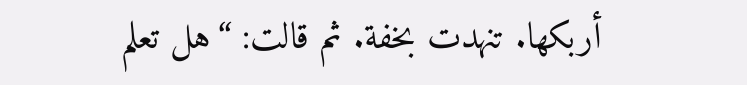أربكها. تنهدت بخفة. ثم قالت: “هل تعلم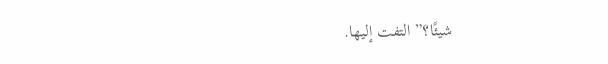شيئًا؟” التفت إليها.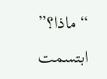“ماذا؟” ابتسمت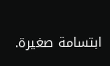ابتسامة صغيرة.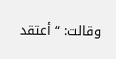وقالت: “أعتقد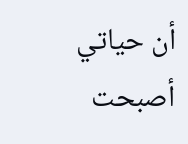أن حياتي أصبحت